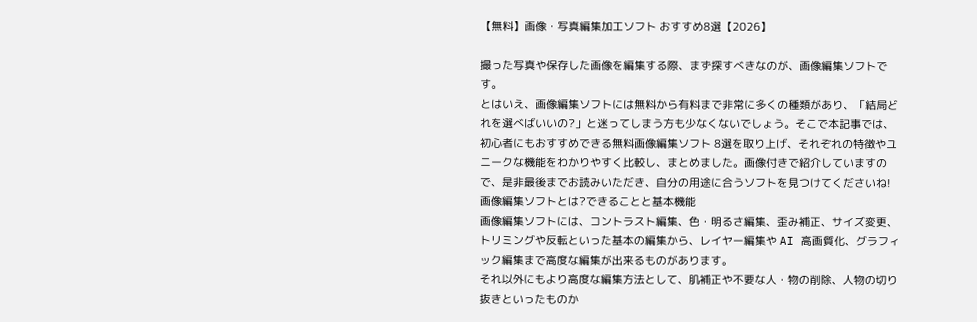【無料】画像・写真編集加工ソフト おすすめ8選【2026】

撮った写真や保存した画像を編集する際、まず探すべきなのが、画像編集ソフトです。
とはいえ、画像編集ソフトには無料から有料まで非常に多くの種類があり、「結局どれを選べばいいの?」と迷ってしまう方も少なくないでしょう。そこで本記事では、初心者にもおすすめできる無料画像編集ソフト 8選を取り上げ、それぞれの特徴やユニークな機能をわかりやすく比較し、まとめました。画像付きで紹介していますので、是非最後までお読みいただき、自分の用途に合うソフトを見つけてくださいね!
画像編集ソフトとは?できることと基本機能
画像編集ソフトには、コントラスト編集、色・明るさ編集、歪み補正、サイズ変更、トリミングや反転といった基本の編集から、レイヤー編集や AI 高画質化、グラフィック編集まで高度な編集が出来るものがあります。
それ以外にもより高度な編集方法として、肌補正や不要な人・物の削除、人物の切り抜きといったものか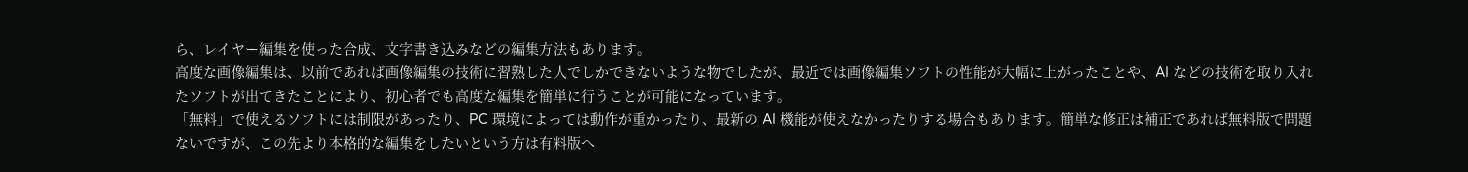ら、レイヤー編集を使った合成、文字書き込みなどの編集方法もあります。
高度な画像編集は、以前であれば画像編集の技術に習熟した人でしかできないような物でしたが、最近では画像編集ソフトの性能が大幅に上がったことや、AI などの技術を取り入れたソフトが出てきたことにより、初心者でも高度な編集を簡単に行うことが可能になっています。
「無料」で使えるソフトには制限があったり、PC 環境によっては動作が重かったり、最新の AI 機能が使えなかったりする場合もあります。簡単な修正は補正であれば無料版で問題ないですが、この先より本格的な編集をしたいという方は有料版へ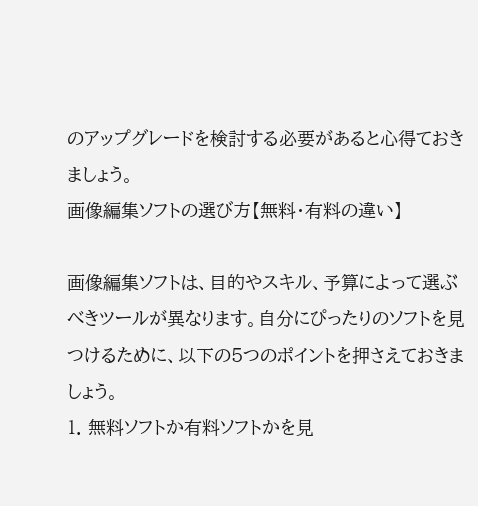のアップグレードを検討する必要があると心得ておきましょう。
画像編集ソフトの選び方【無料・有料の違い】

画像編集ソフトは、目的やスキル、予算によって選ぶべきツールが異なります。自分にぴったりのソフトを見つけるために、以下の5つのポイントを押さえておきましょう。
1. 無料ソフトか有料ソフトかを見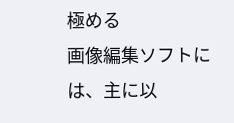極める
画像編集ソフトには、主に以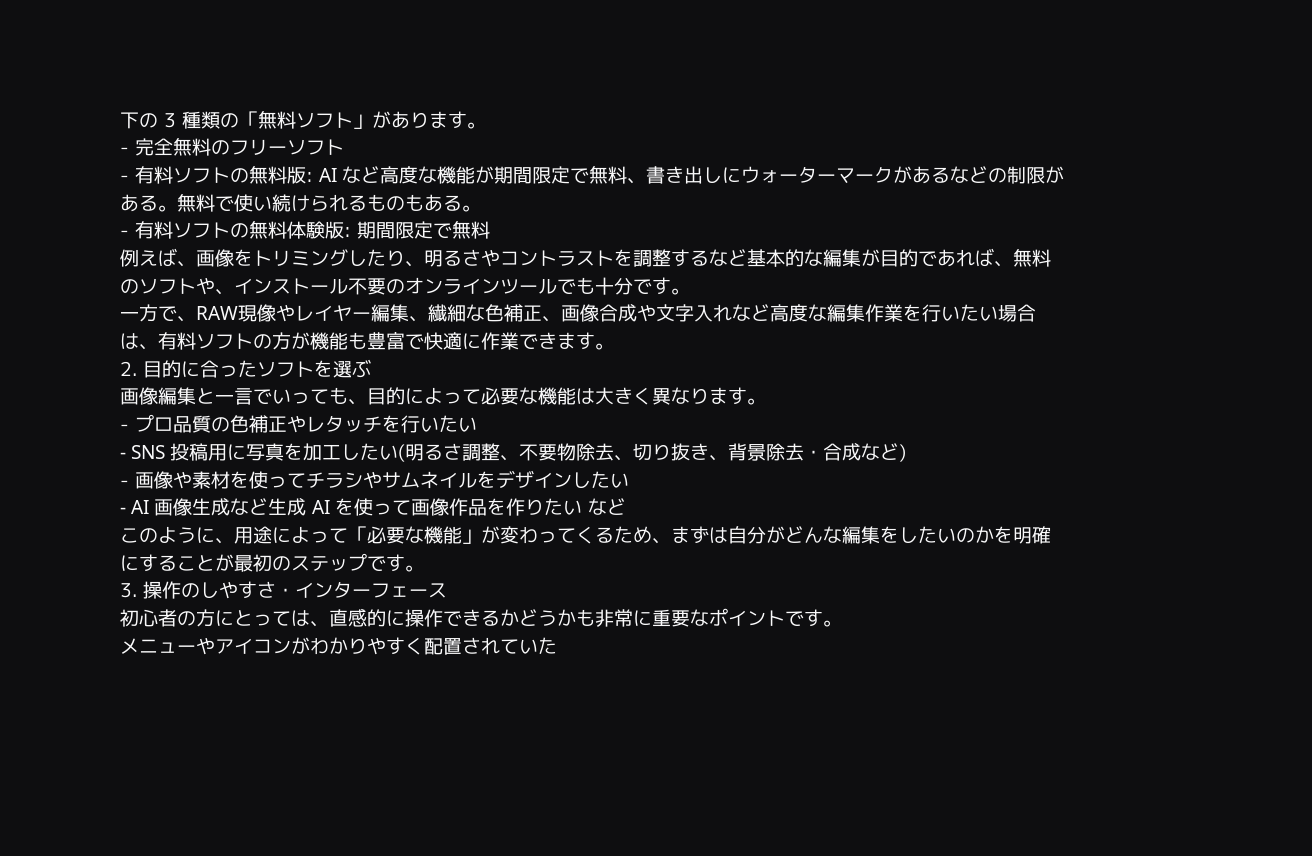下の 3 種類の「無料ソフト」があります。
- 完全無料のフリーソフト
- 有料ソフトの無料版: AI など高度な機能が期間限定で無料、書き出しにウォーターマークがあるなどの制限がある。無料で使い続けられるものもある。
- 有料ソフトの無料体験版: 期間限定で無料
例えば、画像をトリミングしたり、明るさやコントラストを調整するなど基本的な編集が目的であれば、無料のソフトや、インストール不要のオンラインツールでも十分です。
一方で、RAW現像やレイヤー編集、繊細な色補正、画像合成や文字入れなど高度な編集作業を行いたい場合は、有料ソフトの方が機能も豊富で快適に作業できます。
2. 目的に合ったソフトを選ぶ
画像編集と一言でいっても、目的によって必要な機能は大きく異なります。
- プロ品質の色補正やレタッチを行いたい
- SNS 投稿用に写真を加工したい(明るさ調整、不要物除去、切り抜き、背景除去・合成など)
- 画像や素材を使ってチラシやサムネイルをデザインしたい
- AI 画像生成など生成 AI を使って画像作品を作りたい など
このように、用途によって「必要な機能」が変わってくるため、まずは自分がどんな編集をしたいのかを明確にすることが最初のステップです。
3. 操作のしやすさ・インターフェース
初心者の方にとっては、直感的に操作できるかどうかも非常に重要なポイントです。
メニューやアイコンがわかりやすく配置されていた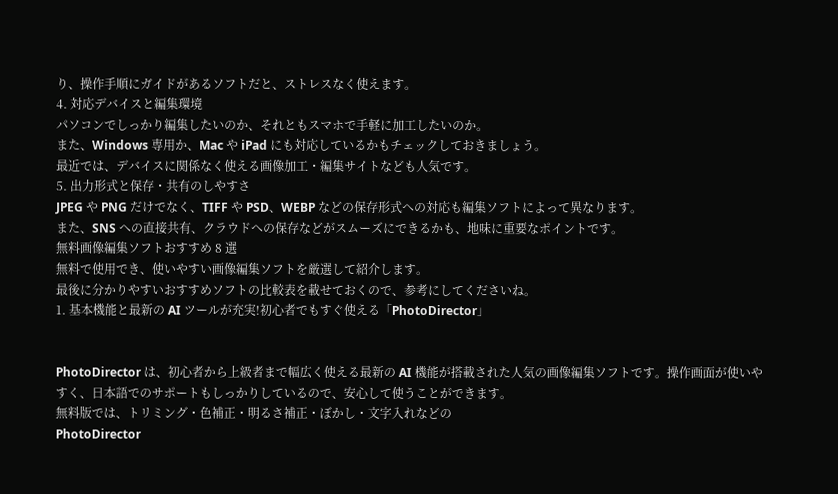り、操作手順にガイドがあるソフトだと、ストレスなく使えます。
4. 対応デバイスと編集環境
パソコンでしっかり編集したいのか、それともスマホで手軽に加工したいのか。
また、Windows 専用か、Mac や iPad にも対応しているかもチェックしておきましょう。
最近では、デバイスに関係なく使える画像加工・編集サイトなども人気です。
5. 出力形式と保存・共有のしやすさ
JPEG や PNG だけでなく、TIFF や PSD、WEBP などの保存形式への対応も編集ソフトによって異なります。
また、SNS への直接共有、クラウドへの保存などがスムーズにできるかも、地味に重要なポイントです。
無料画像編集ソフトおすすめ 8 選
無料で使用でき、使いやすい画像編集ソフトを厳選して紹介します。
最後に分かりやすいおすすめソフトの比較表を載せておくので、参考にしてくださいね。
1. 基本機能と最新の AI ツールが充実!初心者でもすぐ使える「PhotoDirector」


PhotoDirector は、初心者から上級者まで幅広く使える最新の AI 機能が搭載された人気の画像編集ソフトです。操作画面が使いやすく、日本語でのサポートもしっかりしているので、安心して使うことができます。
無料版では、トリミング・色補正・明るさ補正・ぼかし・文字入れなどの
PhotoDirector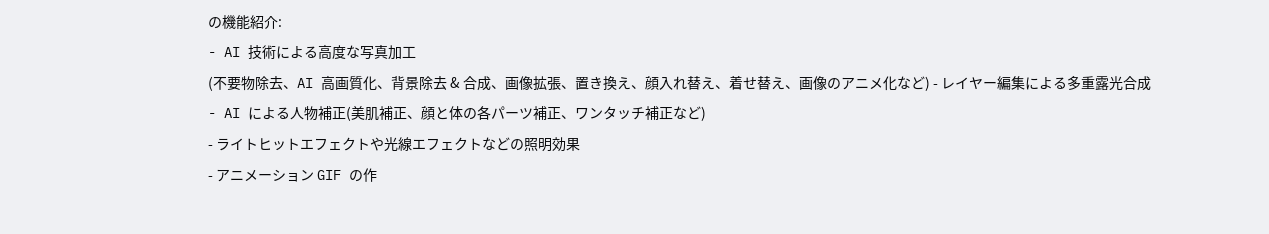の機能紹介:
- AI 技術による高度な写真加工
(不要物除去、AI 高画質化、背景除去 & 合成、画像拡張、置き換え、顔入れ替え、着せ替え、画像のアニメ化など) - レイヤー編集による多重露光合成
- AI による人物補正(美肌補正、顔と体の各パーツ補正、ワンタッチ補正など)
- ライトヒットエフェクトや光線エフェクトなどの照明効果
- アニメーション GIF の作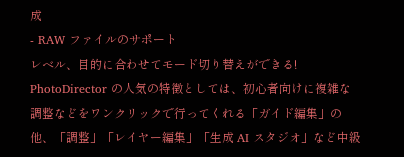成
- RAW ファイルのサポート
レベル、目的に合わせてモード切り替えができる!
PhotoDirector の人気の特徴としては、初心者向けに複雑な調整などをワンクリックで行ってくれる「ガイド編集」の他、「調整」「レイヤー編集」「生成 AI スタジオ」など中級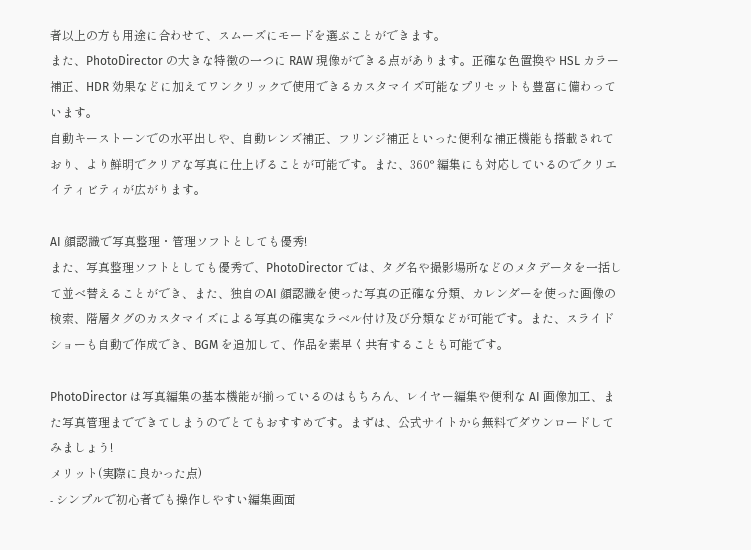者以上の方も用途に合わせて、スムーズにモードを選ぶことができます。
また、PhotoDirector の大きな特徴の一つに RAW 現像ができる点があります。正確な色置換や HSL カラー補正、HDR 効果などに加えてワンクリックで使用できるカスタマイズ可能なプリセットも豊富に備わっています。
自動キーストーンでの水平出しや、自動レンズ補正、フリンジ補正といった便利な補正機能も搭載されており、より鮮明でクリアな写真に仕上げることが可能です。また、360° 編集にも対応しているのでクリエイティビティが広がります。

AI 顔認識で写真整理・管理ソフトとしても優秀!
また、写真整理ソフトとしても優秀で、PhotoDirector では、タグ名や撮影場所などのメタデータを一括して並べ替えることができ、また、独自のAI 顔認識を使った写真の正確な分類、カレンダーを使った画像の検索、階層タグのカスタマイズによる写真の確実なラベル付け及び分類などが可能です。また、スライドショーも自動で作成でき、BGM を追加して、作品を素早く共有することも可能です。

PhotoDirector は写真編集の基本機能が揃っているのはもちろん、レイヤー編集や便利な AI 画像加工、また写真管理までできてしまうのでとてもおすすめです。まずは、公式サイトから無料でダウンロードしてみましょう!
メリット(実際に良かった点)
- シンプルで初心者でも操作しやすい編集画面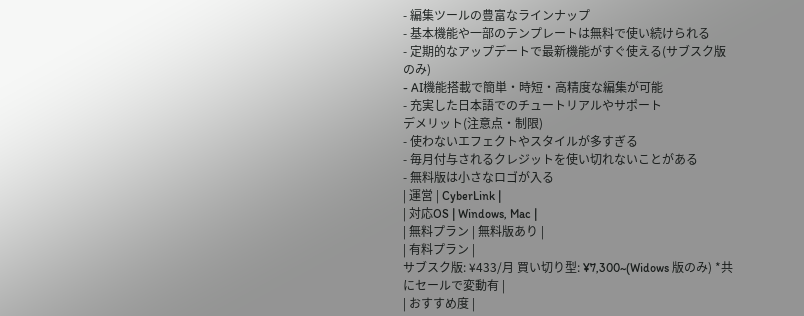- 編集ツールの豊富なラインナップ
- 基本機能や一部のテンプレートは無料で使い続けられる
- 定期的なアップデートで最新機能がすぐ使える(サブスク版のみ)
- AI機能搭載で簡単・時短・高精度な編集が可能
- 充実した日本語でのチュートリアルやサポート
デメリット(注意点・制限)
- 使わないエフェクトやスタイルが多すぎる
- 毎月付与されるクレジットを使い切れないことがある
- 無料版は小さなロゴが入る
| 運営 | CyberLink |
| 対応OS | Windows, Mac |
| 無料プラン | 無料版あり |
| 有料プラン |
サブスク版: ¥433/月 買い切り型: ¥7,300~(Widows 版のみ) *共にセールで変動有 |
| おすすめ度 |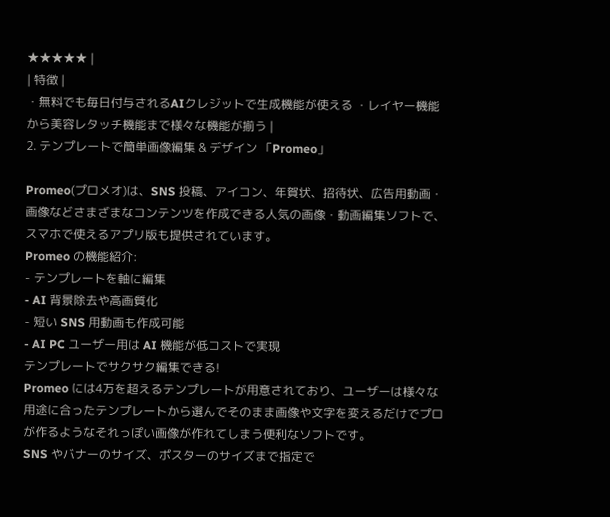★★★★★ |
| 特徴 |
・無料でも毎日付与されるAIクレジットで生成機能が使える ・レイヤー機能から美容レタッチ機能まで様々な機能が揃う |
2. テンプレートで簡単画像編集 & デザイン 「Promeo」

Promeo(プロメオ)は、SNS 投稿、アイコン、年賀状、招待状、広告用動画・画像などさまざまなコンテンツを作成できる人気の画像・動画編集ソフトで、スマホで使えるアプリ版も提供されています。
Promeo の機能紹介:
- テンプレートを軸に編集
- AI 背景除去や高画質化
- 短い SNS 用動画も作成可能
- AI PC ユーザー用は AI 機能が低コストで実現
テンプレートでサクサク編集できる!
Promeo には4万を超えるテンプレートが用意されており、ユーザーは様々な用途に合ったテンプレートから選んでそのまま画像や文字を変えるだけでプロが作るようなそれっぽい画像が作れてしまう便利なソフトです。
SNS やバナーのサイズ、ポスターのサイズまで指定で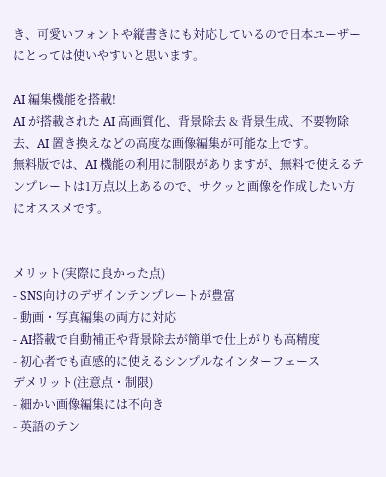き、可愛いフォントや縦書きにも対応しているので日本ユーザーにとっては使いやすいと思います。

AI 編集機能を搭載!
AI が搭載された AI 高画質化、背景除去 & 背景生成、不要物除去、AI 置き換えなどの高度な画像編集が可能な上です。
無料版では、AI 機能の利用に制限がありますが、無料で使えるテンプレートは1万点以上あるので、サクッと画像を作成したい方にオススメです。


メリット(実際に良かった点)
- SNS向けのデザインテンプレートが豊富
- 動画・写真編集の両方に対応
- AI搭載で自動補正や背景除去が簡単で仕上がりも高精度
- 初心者でも直感的に使えるシンプルなインターフェース
デメリット(注意点・制限)
- 細かい画像編集には不向き
- 英語のテン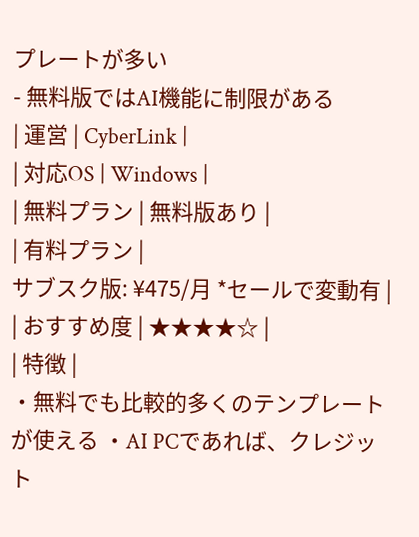プレートが多い
- 無料版ではAI機能に制限がある
| 運営 | CyberLink |
| 対応OS | Windows |
| 無料プラン | 無料版あり |
| 有料プラン |
サブスク版: ¥475/月 *セールで変動有 |
| おすすめ度 | ★★★★☆ |
| 特徴 |
・無料でも比較的多くのテンプレートが使える ・AI PCであれば、クレジット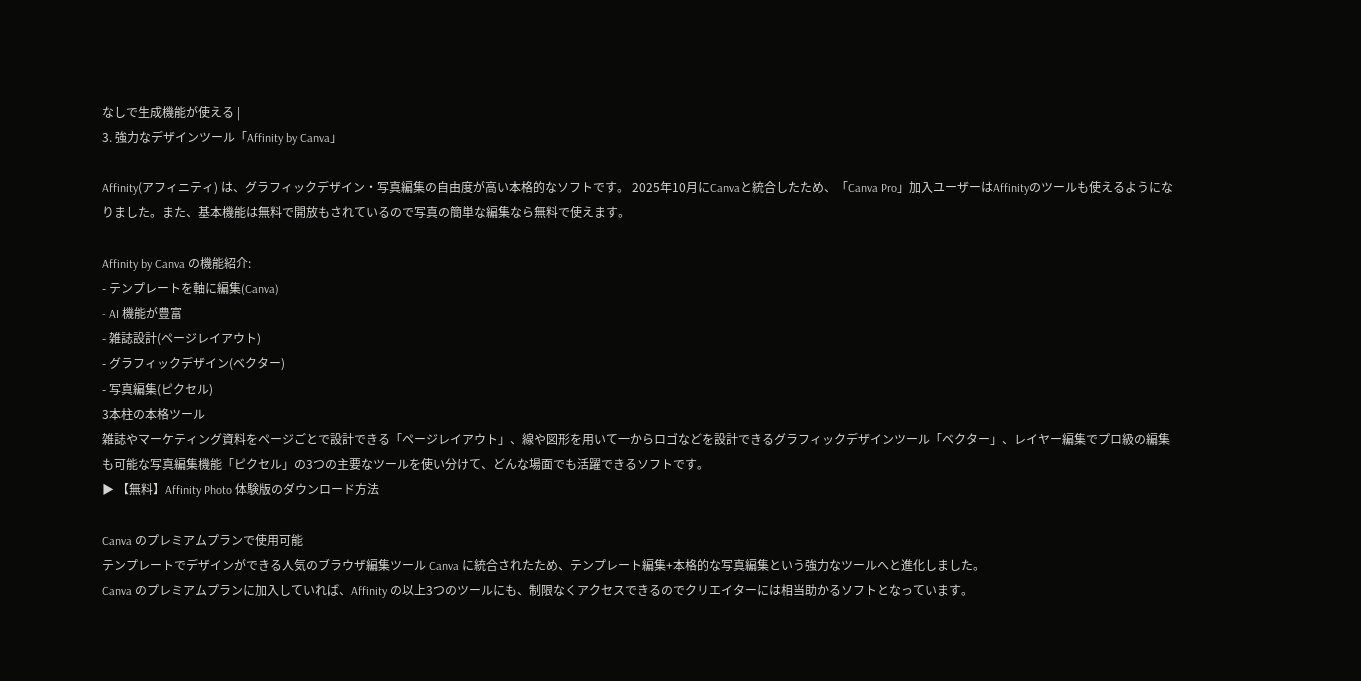なしで生成機能が使える |
3. 強力なデザインツール「Affinity by Canva」

Affinity(アフィニティ) は、グラフィックデザイン・写真編集の自由度が高い本格的なソフトです。 2025年10月にCanvaと統合したため、「Canva Pro」加入ユーザーはAffinityのツールも使えるようになりました。また、基本機能は無料で開放もされているので写真の簡単な編集なら無料で使えます。

Affinity by Canva の機能紹介:
- テンプレートを軸に編集(Canva)
- AI 機能が豊富
- 雑誌設計(ページレイアウト)
- グラフィックデザイン(ベクター)
- 写真編集(ピクセル)
3本柱の本格ツール
雑誌やマーケティング資料をページごとで設計できる「ページレイアウト」、線や図形を用いて一からロゴなどを設計できるグラフィックデザインツール「ベクター」、レイヤー編集でプロ級の編集も可能な写真編集機能「ピクセル」の3つの主要なツールを使い分けて、どんな場面でも活躍できるソフトです。
▶ 【無料】Affinity Photo 体験版のダウンロード方法

Canva のプレミアムプランで使用可能
テンプレートでデザインができる人気のブラウザ編集ツール Canva に統合されたため、テンプレート編集+本格的な写真編集という強力なツールへと進化しました。
Canva のプレミアムプランに加入していれば、Affinity の以上3つのツールにも、制限なくアクセスできるのでクリエイターには相当助かるソフトとなっています。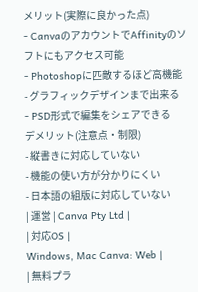メリット(実際に良かった点)
- CanvaのアカウントでAffinityのソフトにもアクセス可能
- Photoshopに匹敵するほど高機能
- グラフィックデザインまで出来る
- PSD形式で編集をシェアできる
デメリット(注意点・制限)
- 縦書きに対応していない
- 機能の使い方が分かりにくい
- 日本語の組版に対応していない
| 運営 | Canva Pty Ltd |
| 対応OS |
Windows, Mac Canva: Web |
| 無料プラ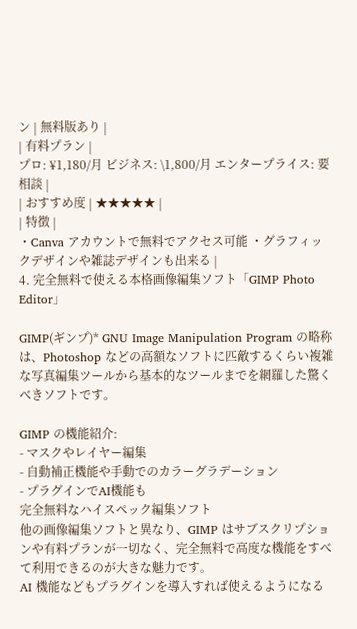ン | 無料版あり |
| 有料プラン |
プロ: ¥1,180/月 ビジネス: \1,800/月 エンタープライス: 要相談 |
| おすすめ度 | ★★★★★ |
| 特徴 |
・Canva アカウントで無料でアクセス可能 ・グラフィックデザインや雑誌デザインも出来る |
4. 完全無料で使える本格画像編集ソフト「GIMP Photo Editor」

GIMP(ギンプ)* GNU Image Manipulation Program の略称は、Photoshop などの高額なソフトに匹敵するくらい複雑な写真編集ツールから基本的なツールまでを網羅した驚くべきソフトです。

GIMP の機能紹介:
- マスクやレイヤー編集
- 自動補正機能や手動でのカラーグラデーション
- プラグインでAI機能も
完全無料なハイスペック編集ソフト
他の画像編集ソフトと異なり、GIMP はサブスクリプションや有料プランが一切なく、完全無料で高度な機能をすべて利用できるのが大きな魅力です。
AI 機能などもプラグインを導入すれば使えるようになる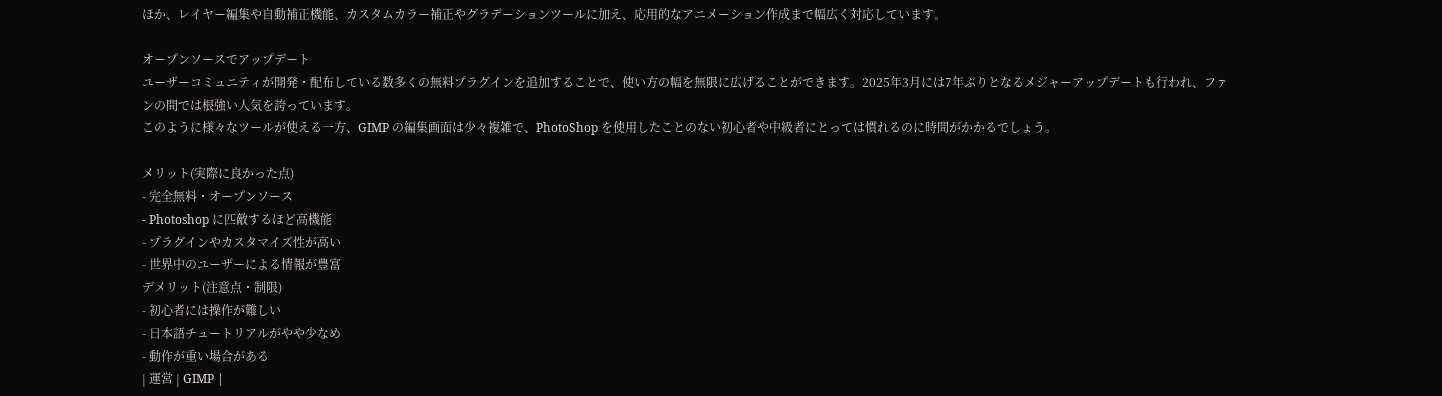ほか、レイヤー編集や自動補正機能、カスタムカラー補正やグラデーションツールに加え、応用的なアニメーション作成まで幅広く対応しています。

オープンソースでアップデート
ユーザーコミュニティが開発・配布している数多くの無料プラグインを追加することで、使い方の幅を無限に広げることができます。2025年3月には7年ぶりとなるメジャーアップデートも行われ、ファンの間では根強い人気を誇っています。
このように様々なツールが使える一方、GIMP の編集画面は少々複雑で、PhotoShop を使用したことのない初心者や中級者にとっては慣れるのに時間がかかるでしょう。

メリット(実際に良かった点)
- 完全無料・オープンソース
- Photoshop に匹敵するほど高機能
- プラグインやカスタマイズ性が高い
- 世界中のユーザーによる情報が豊富
デメリット(注意点・制限)
- 初心者には操作が難しい
- 日本語チュートリアルがやや少なめ
- 動作が重い場合がある
| 運営 | GIMP |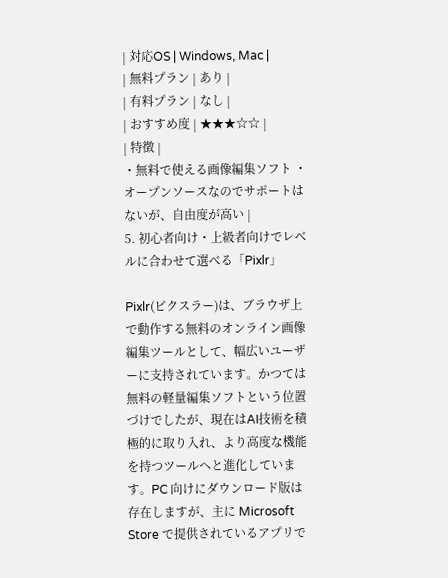| 対応OS | Windows, Mac |
| 無料プラン | あり |
| 有料プラン | なし |
| おすすめ度 | ★★★☆☆ |
| 特徴 |
・無料で使える画像編集ソフト ・オープンソースなのでサポートはないが、自由度が高い |
5. 初心者向け・上級者向けでレベルに合わせて選べる「Pixlr」

Pixlr(ピクスラー)は、ブラウザ上で動作する無料のオンライン画像編集ツールとして、幅広いユーザーに支持されています。かつては無料の軽量編集ソフトという位置づけでしたが、現在はAI技術を積極的に取り入れ、より高度な機能を持つツールへと進化しています。PC 向けにダウンロード版は存在しますが、主に Microsoft Store で提供されているアプリで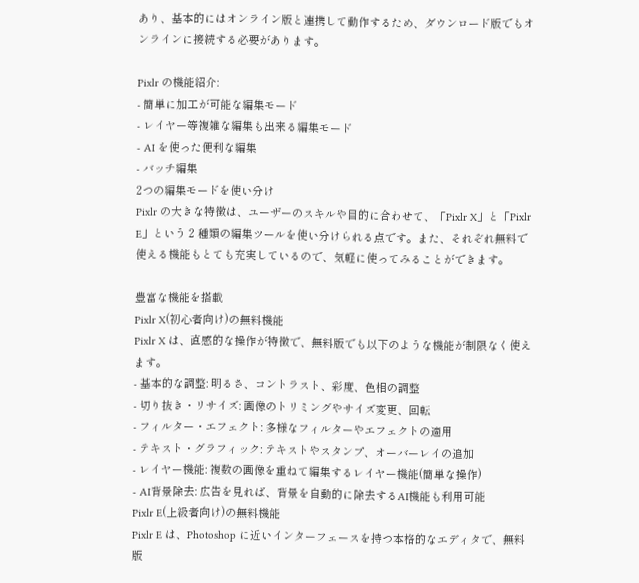あり、基本的にはオンライン版と連携して動作するため、ダウンロード版でもオンラインに接続する必要があります。

Pixlr の機能紹介:
- 簡単に加工が可能な編集モード
- レイヤー等複雑な編集も出来る編集モード
- AI を使った便利な編集
- バッチ編集
2つの編集モードを使い分け
Pixlr の大きな特徴は、ユーザーのスキルや目的に合わせて、「Pixlr X」と「Pixlr E」という 2 種類の編集ツールを使い分けられる点です。また、それぞれ無料で使える機能もとても充実しているので、気軽に使ってみることができます。

豊富な機能を搭載
Pixlr X(初心者向け)の無料機能
Pixlr X は、直感的な操作が特徴で、無料版でも以下のような機能が制限なく使えます。
- 基本的な調整: 明るさ、コントラスト、彩度、色相の調整
- 切り抜き・リサイズ: 画像のトリミングやサイズ変更、回転
- フィルター・エフェクト: 多様なフィルターやエフェクトの適用
- テキスト・グラフィック: テキストやスタンプ、オーバーレイの追加
- レイヤー機能: 複数の画像を重ねて編集するレイヤー機能(簡単な操作)
- AI背景除去: 広告を見れば、背景を自動的に除去するAI機能も利用可能
Pixlr E(上級者向け)の無料機能
Pixlr E は、Photoshop に近いインターフェースを持つ本格的なエディタで、無料版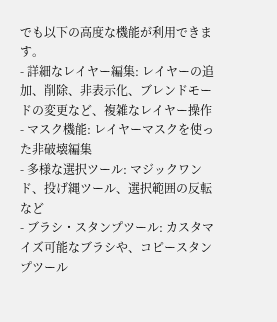でも以下の高度な機能が利用できます。
- 詳細なレイヤー編集: レイヤーの追加、削除、非表示化、ブレンドモードの変更など、複雑なレイヤー操作
- マスク機能: レイヤーマスクを使った非破壊編集
- 多様な選択ツール: マジックワンド、投げ縄ツール、選択範囲の反転など
- ブラシ・スタンプツール: カスタマイズ可能なブラシや、コピースタンプツール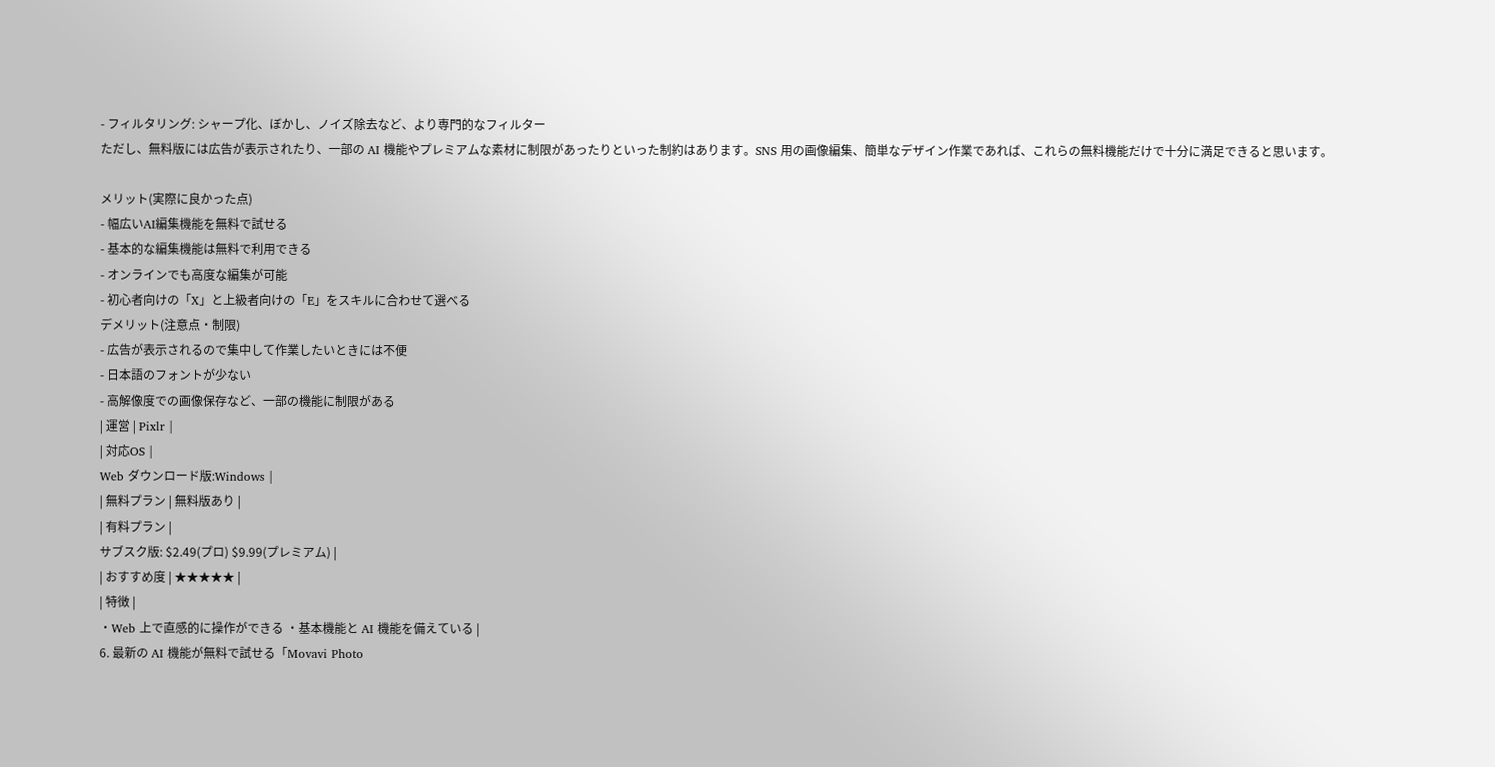- フィルタリング: シャープ化、ぼかし、ノイズ除去など、より専門的なフィルター
ただし、無料版には広告が表示されたり、一部の AI 機能やプレミアムな素材に制限があったりといった制約はあります。SNS 用の画像編集、簡単なデザイン作業であれば、これらの無料機能だけで十分に満足できると思います。

メリット(実際に良かった点)
- 幅広いAI編集機能を無料で試せる
- 基本的な編集機能は無料で利用できる
- オンラインでも高度な編集が可能
- 初心者向けの「X」と上級者向けの「E」をスキルに合わせて選べる
デメリット(注意点・制限)
- 広告が表示されるので集中して作業したいときには不便
- 日本語のフォントが少ない
- 高解像度での画像保存など、一部の機能に制限がある
| 運営 | Pixlr |
| 対応OS |
Web ダウンロード版:Windows |
| 無料プラン | 無料版あり |
| 有料プラン |
サブスク版: $2.49(プロ) $9.99(プレミアム) |
| おすすめ度 | ★★★★★ |
| 特徴 |
・Web 上で直感的に操作ができる ・基本機能と AI 機能を備えている |
6. 最新の AI 機能が無料で試せる「Movavi Photo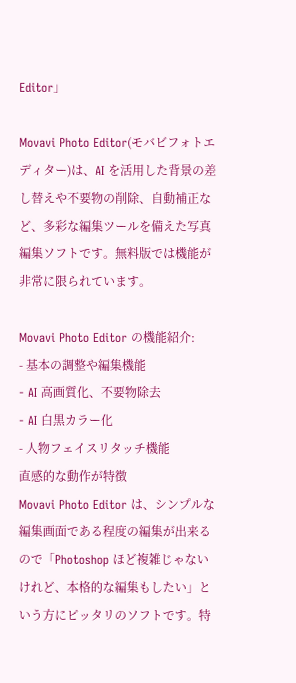Editor」

Movavi Photo Editor(モバビフォトエディター)は、AI を活用した背景の差し替えや不要物の削除、自動補正など、多彩な編集ツールを備えた写真編集ソフトです。無料版では機能が非常に限られています。

Movavi Photo Editor の機能紹介:
- 基本の調整や編集機能
- AI 高画質化、不要物除去
- AI 白黒カラー化
- 人物フェイスリタッチ機能
直感的な動作が特徴
Movavi Photo Editor は、シンプルな編集画面である程度の編集が出来るので「Photoshop ほど複雑じゃないけれど、本格的な編集もしたい」という方にピッタリのソフトです。特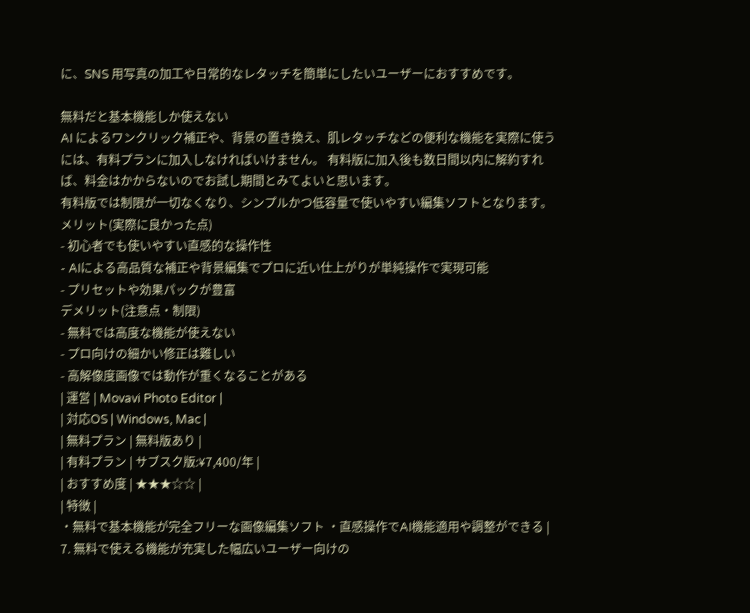に、SNS 用写真の加工や日常的なレタッチを簡単にしたいユーザーにおすすめです。

無料だと基本機能しか使えない
AI によるワンクリック補正や、背景の置き換え、肌レタッチなどの便利な機能を実際に使うには、有料プランに加入しなければいけません。 有料版に加入後も数日間以内に解約すれば、料金はかからないのでお試し期間とみてよいと思います。
有料版では制限が一切なくなり、シンプルかつ低容量で使いやすい編集ソフトとなります。
メリット(実際に良かった点)
- 初心者でも使いやすい直感的な操作性
- AIによる高品質な補正や背景編集でプロに近い仕上がりが単純操作で実現可能
- プリセットや効果パックが豊富
デメリット(注意点・制限)
- 無料では高度な機能が使えない
- プロ向けの細かい修正は難しい
- 高解像度画像では動作が重くなることがある
| 運営 | Movavi Photo Editor |
| 対応OS | Windows, Mac |
| 無料プラン | 無料版あり |
| 有料プラン | サブスク版:¥7,400/年 |
| おすすめ度 | ★★★☆☆ |
| 特徴 |
・無料で基本機能が完全フリーな画像編集ソフト ・直感操作でAI機能適用や調整ができる |
7. 無料で使える機能が充実した幅広いユーザー向けの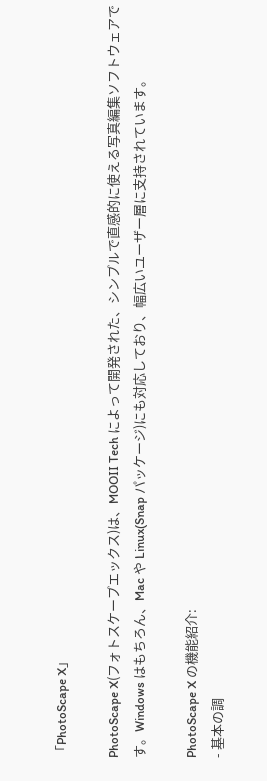「PhotoScape X」

PhotoScape X(フォトスケープエックス)は、MOOII Tech によって開発された、シンプルで直感的に使える写真編集ソフトウェアです。Windows はもちろん、Mac や Linux(Snap パッケージ)にも対応しており、幅広いユーザー層に支持されています。

PhotoScape X の機能紹介:
- 基本の調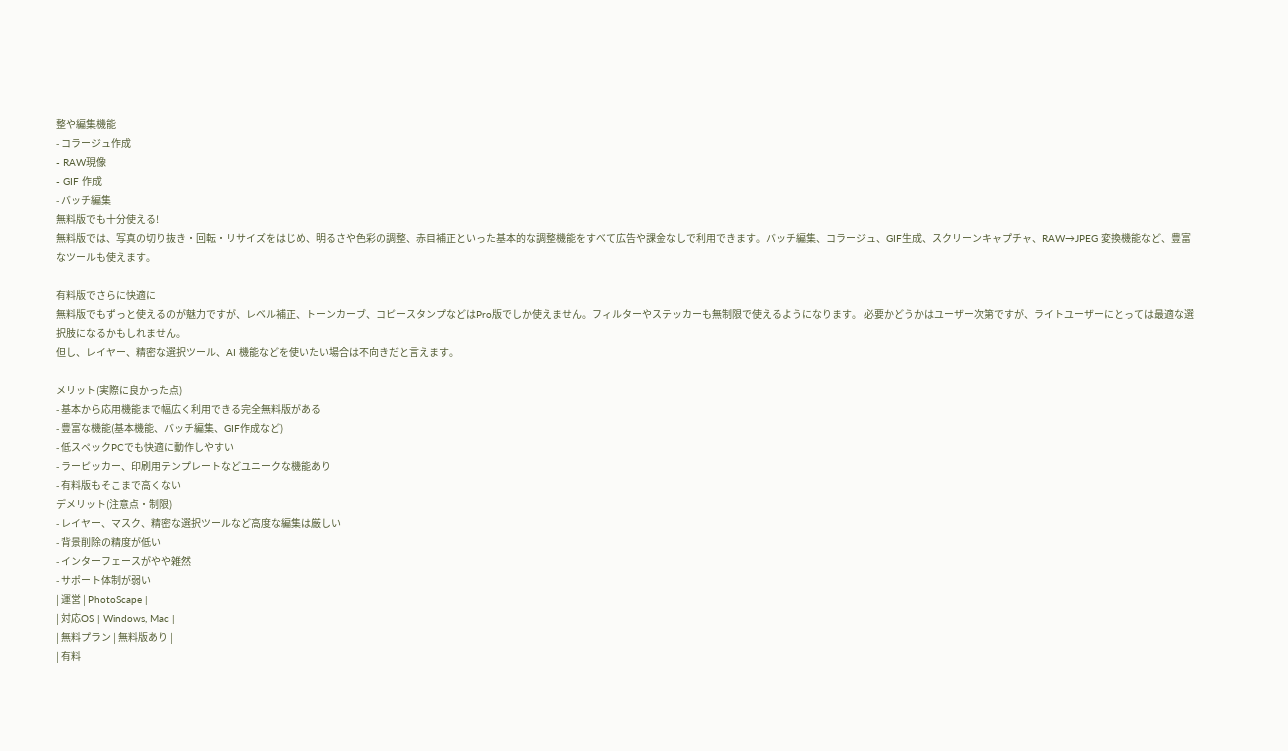整や編集機能
- コラージュ作成
- RAW現像
- GIF 作成
- バッチ編集
無料版でも十分使える!
無料版では、写真の切り抜き・回転・リサイズをはじめ、明るさや色彩の調整、赤目補正といった基本的な調整機能をすべて広告や課金なしで利用できます。バッチ編集、コラージュ、GIF生成、スクリーンキャプチャ、RAW→JPEG 変換機能など、豊富なツールも使えます。

有料版でさらに快適に
無料版でもずっと使えるのが魅力ですが、レベル補正、トーンカーブ、コピースタンプなどはPro版でしか使えません。フィルターやステッカーも無制限で使えるようになります。 必要かどうかはユーザー次第ですが、ライトユーザーにとっては最適な選択肢になるかもしれません。
但し、レイヤー、精密な選択ツール、AI 機能などを使いたい場合は不向きだと言えます。

メリット(実際に良かった点)
- 基本から応用機能まで幅広く利用できる完全無料版がある
- 豊富な機能(基本機能、バッチ編集、GIF作成など)
- 低スペックPCでも快適に動作しやすい
- ラーピッカー、印刷用テンプレートなどユニークな機能あり
- 有料版もそこまで高くない
デメリット(注意点・制限)
- レイヤー、マスク、精密な選択ツールなど高度な編集は厳しい
- 背景削除の精度が低い
- インターフェースがやや雑然
- サポート体制が弱い
| 運営 | PhotoScape |
| 対応OS | Windows, Mac |
| 無料プラン | 無料版あり |
| 有料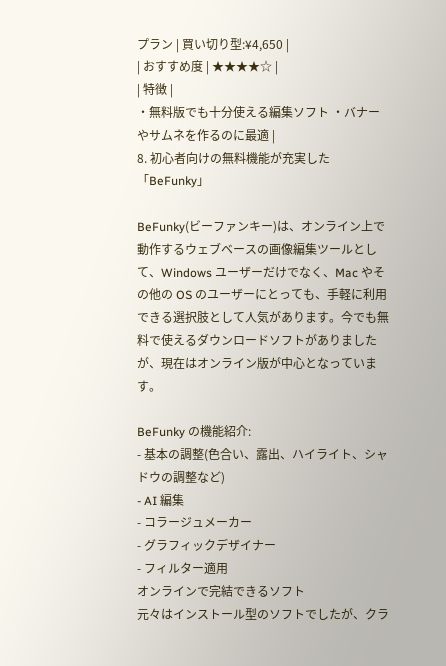プラン | 買い切り型:¥4,650 |
| おすすめ度 | ★★★★☆ |
| 特徴 |
・無料版でも十分使える編集ソフト ・バナーやサムネを作るのに最適 |
8. 初心者向けの無料機能が充実した「BeFunky」

BeFunky(ビーファンキー)は、オンライン上で動作するウェブベースの画像編集ツールとして、Windows ユーザーだけでなく、Mac やその他の OS のユーザーにとっても、手軽に利用できる選択肢として人気があります。今でも無料で使えるダウンロードソフトがありましたが、現在はオンライン版が中心となっています。

BeFunky の機能紹介:
- 基本の調整(色合い、露出、ハイライト、シャドウの調整など)
- AI 編集
- コラージュメーカー
- グラフィックデザイナー
- フィルター適用
オンラインで完結できるソフト
元々はインストール型のソフトでしたが、クラ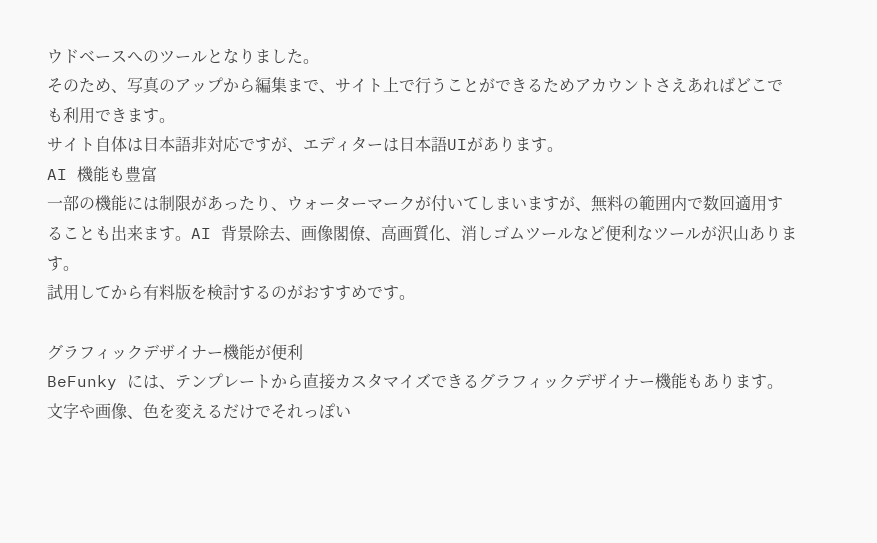ウドベースへのツールとなりました。
そのため、写真のアップから編集まで、サイト上で行うことができるためアカウントさえあればどこでも利用できます。
サイト自体は日本語非対応ですが、エディターは日本語UIがあります。
AI 機能も豊富
一部の機能には制限があったり、ウォーターマークが付いてしまいますが、無料の範囲内で数回適用することも出来ます。AI 背景除去、画像閣僚、高画質化、消しゴムツールなど便利なツールが沢山あります。
試用してから有料版を検討するのがおすすめです。

グラフィックデザイナー機能が便利
BeFunky には、テンプレートから直接カスタマイズできるグラフィックデザイナー機能もあります。
文字や画像、色を変えるだけでそれっぽい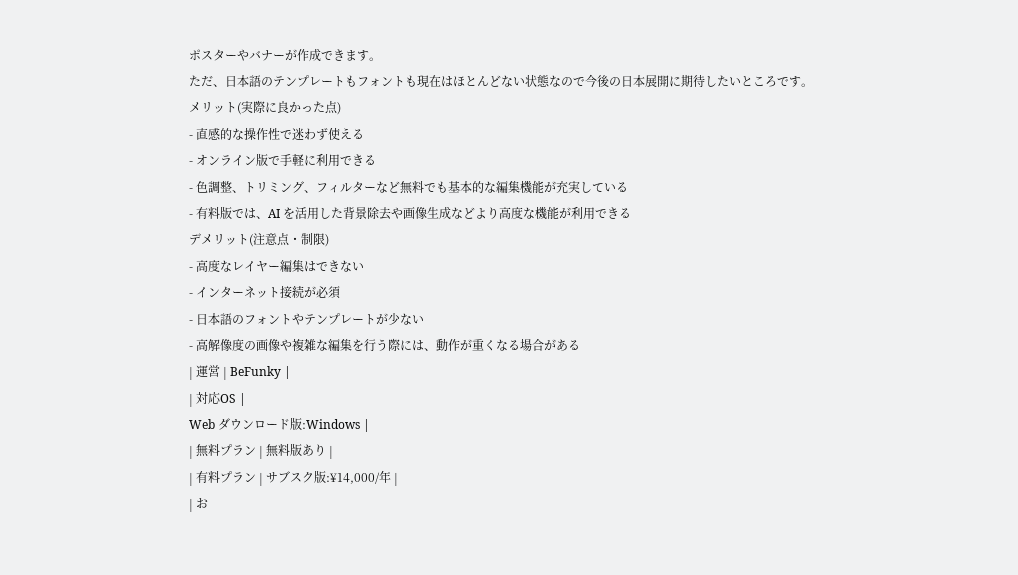ポスターやバナーが作成できます。
ただ、日本語のテンプレートもフォントも現在はほとんどない状態なので今後の日本展開に期待したいところです。
メリット(実際に良かった点)
- 直感的な操作性で迷わず使える
- オンライン版で手軽に利用できる
- 色調整、トリミング、フィルターなど無料でも基本的な編集機能が充実している
- 有料版では、AI を活用した背景除去や画像生成などより高度な機能が利用できる
デメリット(注意点・制限)
- 高度なレイヤー編集はできない
- インターネット接続が必須
- 日本語のフォントやテンプレートが少ない
- 高解像度の画像や複雑な編集を行う際には、動作が重くなる場合がある
| 運営 | BeFunky |
| 対応OS |
Web ダウンロード版:Windows |
| 無料プラン | 無料版あり |
| 有料プラン | サブスク版:¥14,000/年 |
| お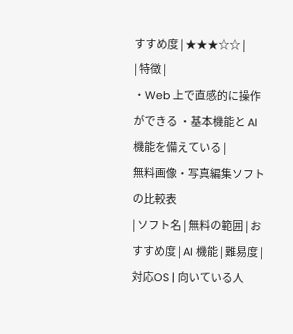すすめ度 | ★★★☆☆ |
| 特徴 |
・Web 上で直感的に操作ができる ・基本機能と AI 機能を備えている |
無料画像・写真編集ソフトの比較表
| ソフト名 | 無料の範囲 | おすすめ度 | AI 機能 | 難易度 | 対応OS | 向いている人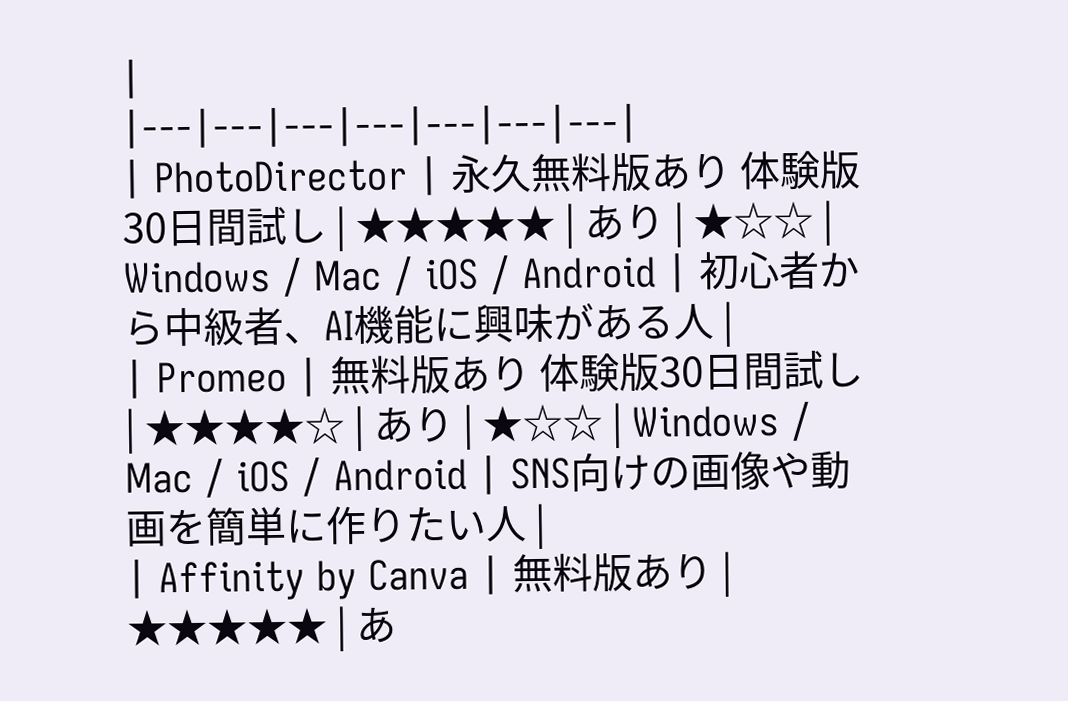|
|---|---|---|---|---|---|---|
| PhotoDirector | 永久無料版あり 体験版30日間試し | ★★★★★ | あり | ★☆☆ | Windows / Mac / iOS / Android | 初心者から中級者、AI機能に興味がある人 |
| Promeo | 無料版あり 体験版30日間試し | ★★★★☆ | あり | ★☆☆ | Windows / Mac / iOS / Android | SNS向けの画像や動画を簡単に作りたい人 |
| Affinity by Canva | 無料版あり | ★★★★★ | あ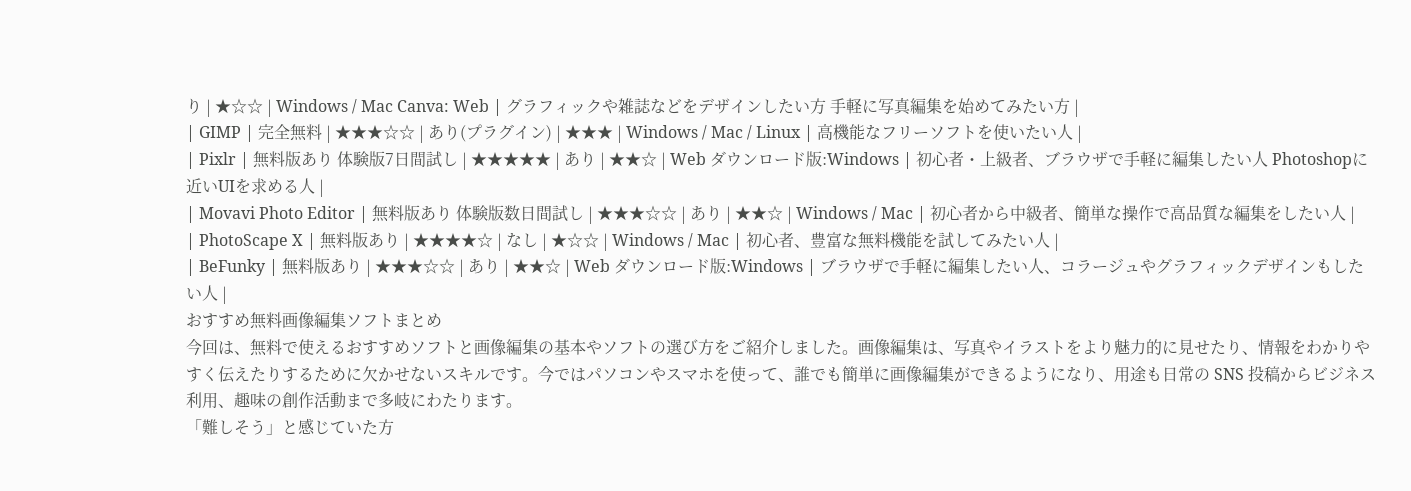り | ★☆☆ | Windows / Mac Canva: Web | グラフィックや雑誌などをデザインしたい方 手軽に写真編集を始めてみたい方 |
| GIMP | 完全無料 | ★★★☆☆ | あり(プラグイン) | ★★★ | Windows / Mac / Linux | 高機能なフリーソフトを使いたい人 |
| Pixlr | 無料版あり 体験版7日間試し | ★★★★★ | あり | ★★☆ | Web ダウンロード版:Windows | 初心者・上級者、ブラウザで手軽に編集したい人 Photoshopに近いUIを求める人 |
| Movavi Photo Editor | 無料版あり 体験版数日間試し | ★★★☆☆ | あり | ★★☆ | Windows / Mac | 初心者から中級者、簡単な操作で高品質な編集をしたい人 |
| PhotoScape X | 無料版あり | ★★★★☆ | なし | ★☆☆ | Windows / Mac | 初心者、豊富な無料機能を試してみたい人 |
| BeFunky | 無料版あり | ★★★☆☆ | あり | ★★☆ | Web ダウンロード版:Windows | ブラウザで手軽に編集したい人、コラージュやグラフィックデザインもしたい人 |
おすすめ無料画像編集ソフトまとめ
今回は、無料で使えるおすすめソフトと画像編集の基本やソフトの選び方をご紹介しました。画像編集は、写真やイラストをより魅力的に見せたり、情報をわかりやすく伝えたりするために欠かせないスキルです。今ではパソコンやスマホを使って、誰でも簡単に画像編集ができるようになり、用途も日常の SNS 投稿からビジネス利用、趣味の創作活動まで多岐にわたります。
「難しそう」と感じていた方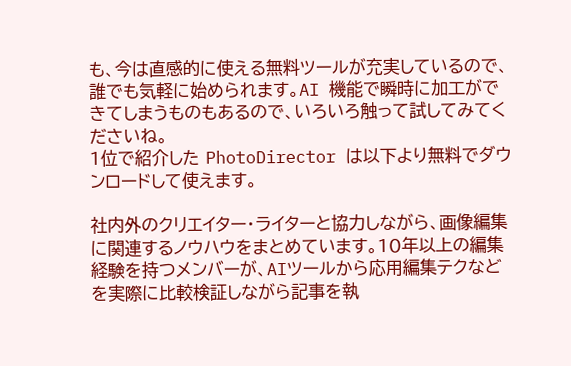も、今は直感的に使える無料ツールが充実しているので、誰でも気軽に始められます。AI 機能で瞬時に加工ができてしまうものもあるので、いろいろ触って試してみてくださいね。
1位で紹介した PhotoDirector は以下より無料でダウンロードして使えます。

社内外のクリエイター・ライターと協力しながら、画像編集に関連するノウハウをまとめています。10年以上の編集経験を持つメンバーが、AIツールから応用編集テクなどを実際に比較検証しながら記事を執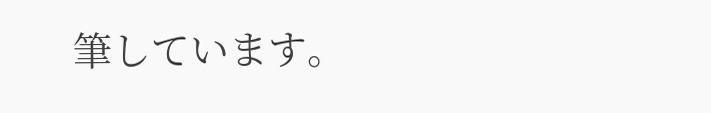筆しています。